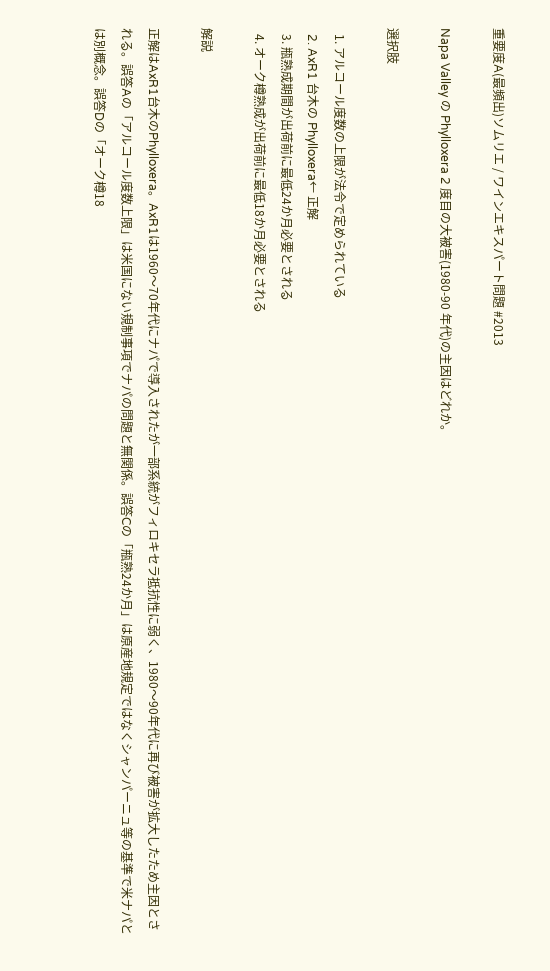重要度A(最頻出)ソムリエ / ワインエキスパート問題 #2013

Napa Valley の Phylloxera 2 度目の大被害(1980-90 年代)の主因はどれか。

選択肢

  1. アルコール度数の上限が法令で定められている
  2. AxR1 台木の Phylloxera← 正解
  3. 瓶熟成期間が出荷前に最低24か月必要とされる
  4. オーク樽熟成が出荷前に最低18か月必要とされる

解説

正解はAxR1台木のPhylloxera。AxR1は1960〜70年代にナパで導入されたが一部系統がフィロキセラ抵抗性に弱く、1980〜90年代に再び被害が拡大したため主因とされる。誤答Aの「アルコール度数上限」は米国にない規制事項でナパの問題と無関係。誤答Cの「瓶熟24か月」は原産地規定ではなくシャンパーニュ等の基準で米ナパとは別概念。誤答Dの「オーク樽18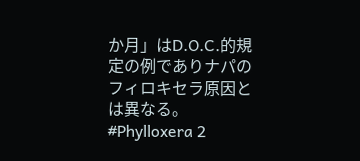か月」はD.O.C.的規定の例でありナパのフィロキセラ原因とは異なる。
#Phylloxera 2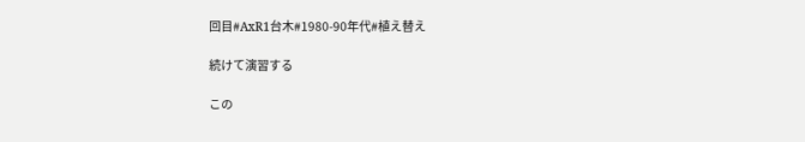回目#AxR1台木#1980-90年代#植え替え

続けて演習する

この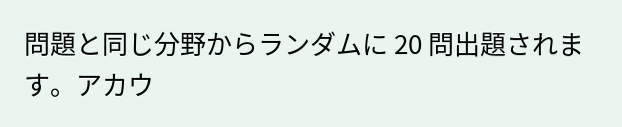問題と同じ分野からランダムに 20 問出題されます。アカウ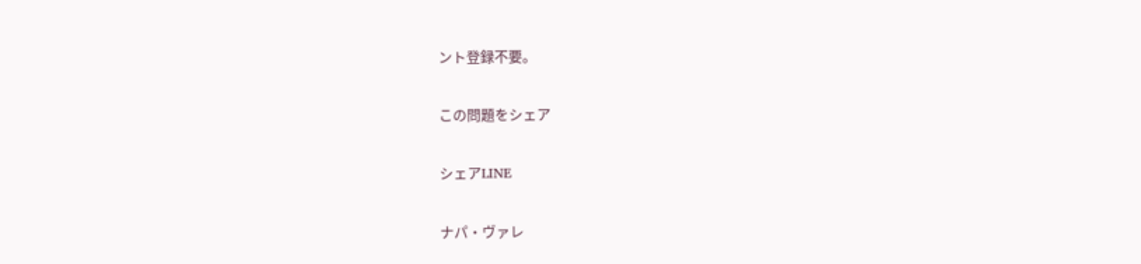ント登録不要。

この問題をシェア

シェアLINE

ナパ・ヴァレ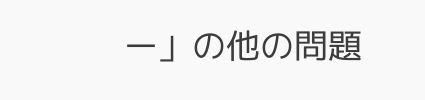ー」の他の問題